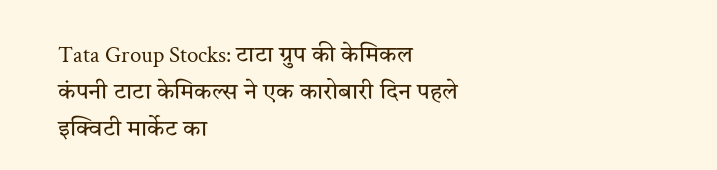Tata Group Stocks: टाटा ग्रुप की केमिकल कंपनी टाटा केमिकल्स ने एक कारोबारी दिन पहले इक्विटी मार्केट का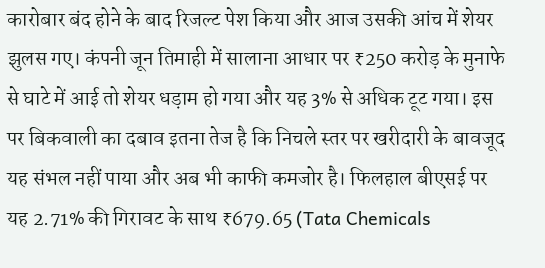कारोबार बंद होने के बाद रिजल्ट पेश किया और आज उसकी आंच में शेयर झुलस गए। कंपनी जून तिमाही में सालाना आधार पर ₹250 करोड़ के मुनाफे से घाटे में आई तो शेयर धड़ाम हो गया और यह 3% से अधिक टूट गया। इस पर बिकवाली का दबाव इतना तेज है कि निचले स्तर पर खरीदारी के बावजूद यह संभल नहीं पाया और अब भी काफी कमजोर है। फिलहाल बीएसई पर यह 2.71% की गिरावट के साथ ₹679.65 (Tata Chemicals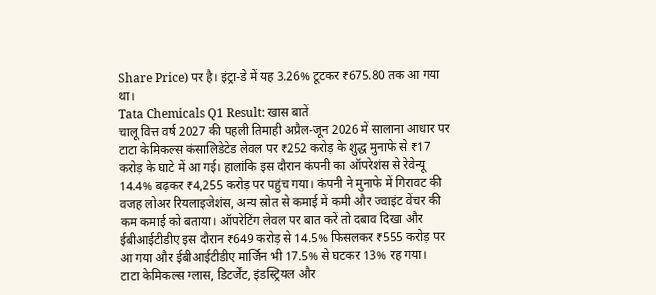Share Price) पर है। इंट्रा-डे में यह 3.26% टूटकर ₹675.80 तक आ गया था।
Tata Chemicals Q1 Result: खास बातें
चालू वित्त वर्ष 2027 की पहली तिमाही अप्रैल-जून 2026 में सालाना आधार पर टाटा केमिकल्स कंसालिडेटेड लेवल पर ₹252 करोड़ के शुद्ध मुनाफे से ₹17 करोड़ के घाटे में आ गई। हालांकि इस दौरान कंपनी का ऑपरेशंस से रेवेन्यू 14.4% बढ़कर ₹4,255 करोड़ पर पहुंच गया। कंपनी ने मुनाफे में गिरावट की वजह लोअर रियलाइजेशंस, अन्य स्रोत से कमाई में कमी और ज्वाइंट वेंचर की कम कमाई को बताया। ऑपरेटिंग लेवल पर बात करें तो दबाव दिखा और ईबीआईटीडीए इस दौरान ₹649 करोड़ से 14.5% फिसलकर ₹555 करोड़ पर आ गया और ईबीआईटीडीए मार्जिन भी 17.5% से घटकर 13% रह गया।
टाटा केमिकल्स ग्लास, डिटर्जेंट, इंडस्ट्रियल और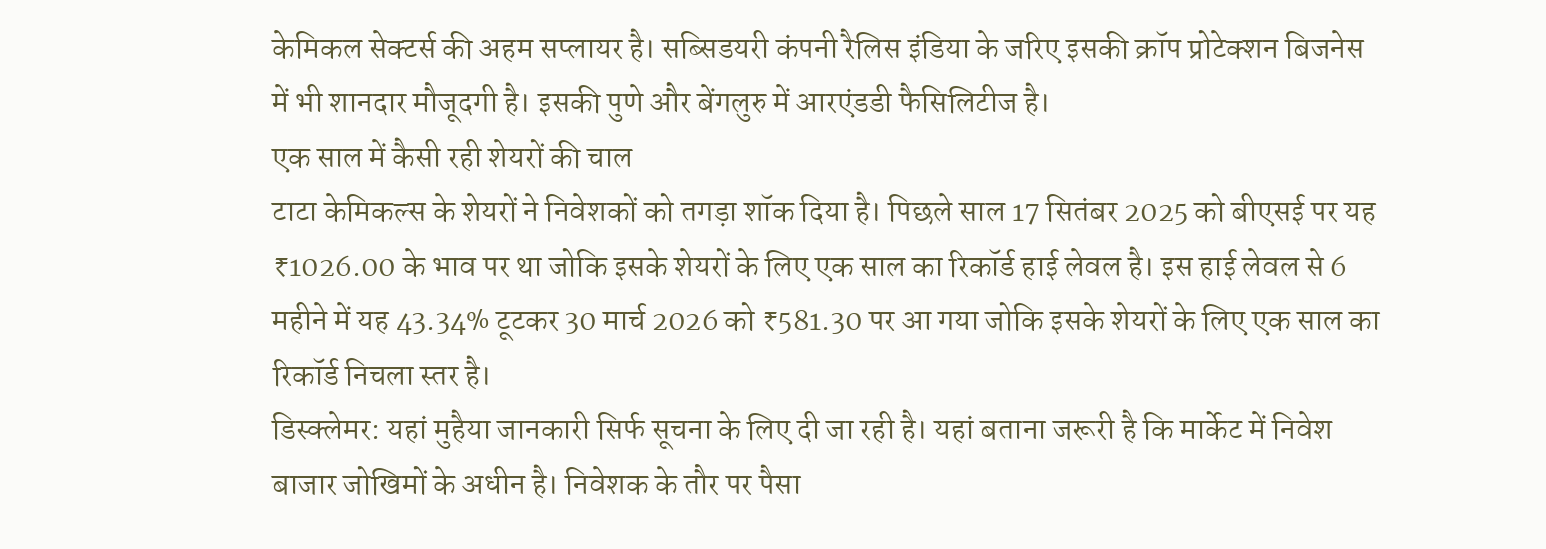केमिकल सेक्टर्स की अहम सप्लायर है। सब्सिडयरी कंपनी रैलिस इंडिया के जरिए इसकी क्रॉप प्रोटेक्शन बिजनेस में भी शानदार मौजूदगी है। इसकी पुणे और बेंगलुरु में आरएंडडी फैसिलिटीज है।
एक साल में कैसी रही शेयरों की चाल
टाटा केमिकल्स के शेयरों ने निवेशकों को तगड़ा शॉक दिया है। पिछले साल 17 सितंबर 2025 को बीएसई पर यह ₹1026.00 के भाव पर था जोकि इसके शेयरों के लिए एक साल का रिकॉर्ड हाई लेवल है। इस हाई लेवल से 6 महीने में यह 43.34% टूटकर 30 मार्च 2026 को ₹581.30 पर आ गया जोकि इसके शेयरों के लिए एक साल का रिकॉर्ड निचला स्तर है।
डिस्क्लेमर: यहां मुहैया जानकारी सिर्फ सूचना के लिए दी जा रही है। यहां बताना जरूरी है कि मार्केट में निवेश बाजार जोखिमों के अधीन है। निवेशक के तौर पर पैसा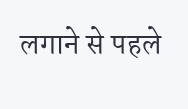लगाने से पहले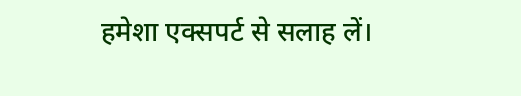हमेशा एक्सपर्ट से सलाह लें।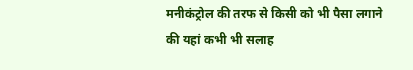मनीकंट्रोल की तरफ से किसी को भी पैसा लगाने की यहां कभी भी सलाह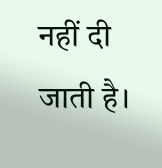नहीं दी जाती है।